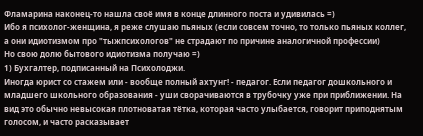Фламарина наконец-то нашла своё имя в конце длинного поста и удивилась =)
Ибо я психолог-женщина, я реже слушаю пьяных (если совсем точно, то только пьяных коллег, а они идиотизмом про "тыжпсихологов" не страдают по причине аналогичной профессии)
Но свою долю бытового идиотизма получаю =)
1) Бухгалтер, подписанный на Психолоджи.
Иногда юрист со стажем или - вообще полный ахтунг! - педагог. Если педагог дошкольного и младшего школьного образования - уши сворачиваются в трубочку уже при приближении. На вид это обычно невысокая плотноватая тётка, которая часто улыбается, говорит приподнятым голосом, и часто расказывает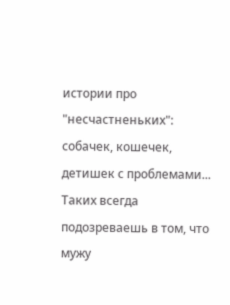истории про "несчастненьких": собачек, кошечек, детишек с проблемами... Таких всегда подозреваешь в том, что мужу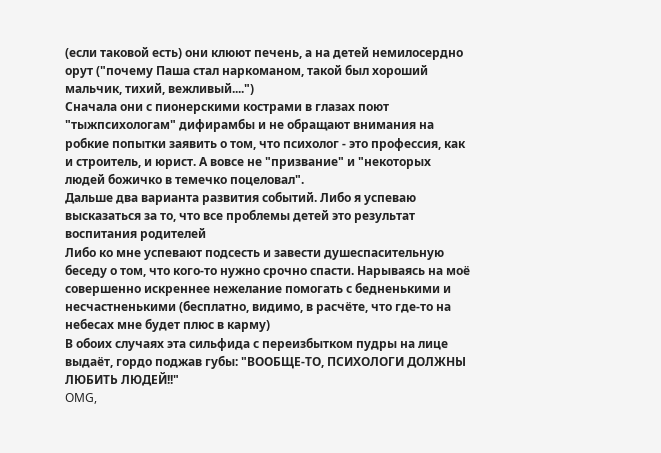(если таковой есть) они клюют печень, а на детей немилосердно орут ("почему Паша стал наркоманом, такой был хороший мальчик, тихий, вежливый....")
Сначала они с пионерскими кострами в глазах поют "тыжпсихологам" дифирамбы и не обращают внимания на робкие попытки заявить о том, что психолог - это профессия, как и строитель, и юрист. А вовсе не "призвание" и "некоторых людей божичко в темечко поцеловал".
Дальше два варианта развития событий. Либо я успеваю высказаться за то, что все проблемы детей это результат воспитания родителей
Либо ко мне успевают подсесть и завести душеспасительную беседу о том, что кого-то нужно срочно спасти. Нарываясь на моё совершенно искреннее нежелание помогать с бедненькими и несчастненькими (бесплатно, видимо, в расчёте, что где-то на небесах мне будет плюс в карму)
В обоих случаях эта сильфида с переизбытком пудры на лице выдаёт, гордо поджав губы: "ВООБЩЕ-ТО, ПСИХОЛОГИ ДОЛЖНЫ ЛЮБИТЬ ЛЮДЕЙ!!"
OMG,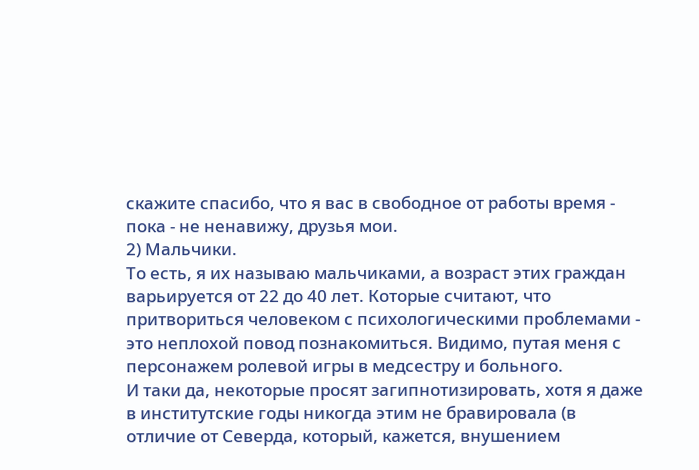скажите спасибо, что я вас в свободное от работы время - пока - не ненавижу, друзья мои.
2) Мальчики.
То есть, я их называю мальчиками, а возраст этих граждан варьируется от 22 до 40 лет. Которые считают, что притвориться человеком с психологическими проблемами - это неплохой повод познакомиться. Видимо, путая меня с персонажем ролевой игры в медсестру и больного.
И таки да, некоторые просят загипнотизировать, хотя я даже в институтские годы никогда этим не бравировала (в отличие от Северда, который, кажется, внушением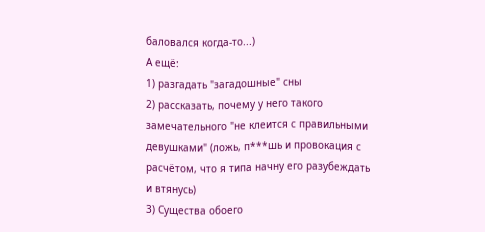баловался когда-то...)
А ещё:
1) разгадать "загадошные" сны
2) рассказать, почему у него такого замечательного "не клеится с правильными девушками" (ложь, п***шь и провокация с расчётом, что я типа начну его разубеждать и втянусь)
3) Существа обоего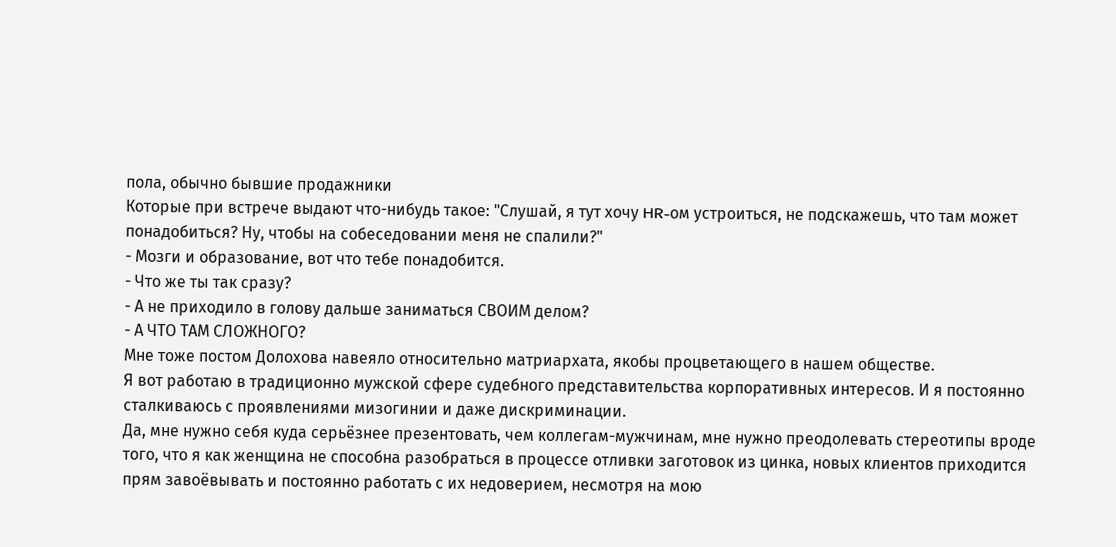пола, обычно бывшие продажники
Которые при встрече выдают что-нибудь такое: "Слушай, я тут хочу HR-ом устроиться, не подскажешь, что там может понадобиться? Ну, чтобы на собеседовании меня не спалили?"
- Мозги и образование, вот что тебе понадобится.
- Что же ты так сразу?
- А не приходило в голову дальше заниматься СВОИМ делом?
- А ЧТО ТАМ СЛОЖНОГО?
Мне тоже постом Долохова навеяло относительно матриархата, якобы процветающего в нашем обществе.
Я вот работаю в традиционно мужской сфере судебного представительства корпоративных интересов. И я постоянно сталкиваюсь с проявлениями мизогинии и даже дискриминации.
Да, мне нужно себя куда серьёзнее презентовать, чем коллегам-мужчинам, мне нужно преодолевать стереотипы вроде того, что я как женщина не способна разобраться в процессе отливки заготовок из цинка, новых клиентов приходится прям завоёвывать и постоянно работать с их недоверием, несмотря на мою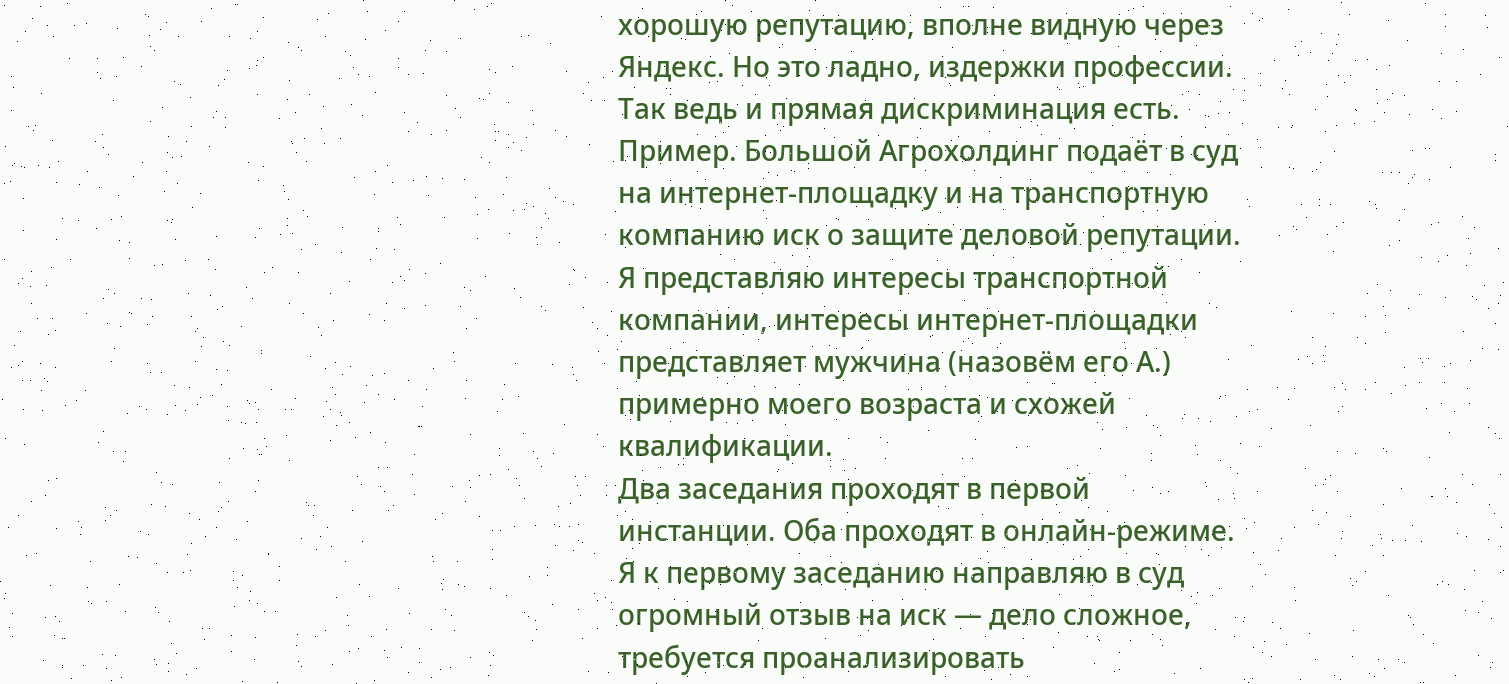хорошую репутацию, вполне видную через Яндекс. Но это ладно, издержки профессии.
Так ведь и прямая дискриминация есть. Пример. Большой Агрохолдинг подаёт в суд на интернет-площадку и на транспортную компанию иск о защите деловой репутации. Я представляю интересы транспортной компании, интересы интернет-площадки представляет мужчина (назовём его А.) примерно моего возраста и схожей квалификации.
Два заседания проходят в первой инстанции. Оба проходят в онлайн-режиме. Я к первому заседанию направляю в суд огромный отзыв на иск — дело сложное, требуется проанализировать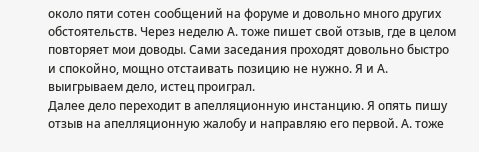около пяти сотен сообщений на форуме и довольно много других обстоятельств. Через неделю А. тоже пишет свой отзыв, где в целом повторяет мои доводы. Сами заседания проходят довольно быстро и спокойно, мощно отстаивать позицию не нужно. Я и А. выигрываем дело, истец проиграл.
Далее дело переходит в апелляционную инстанцию. Я опять пишу отзыв на апелляционную жалобу и направляю его первой. А. тоже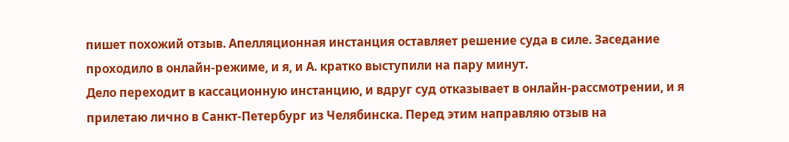пишет похожий отзыв. Апелляционная инстанция оставляет решение суда в силе. Заседание проходило в онлайн-режиме, и я, и А. кратко выступили на пару минут.
Дело переходит в кассационную инстанцию, и вдруг суд отказывает в онлайн-рассмотрении, и я прилетаю лично в Санкт-Петербург из Челябинска. Перед этим направляю отзыв на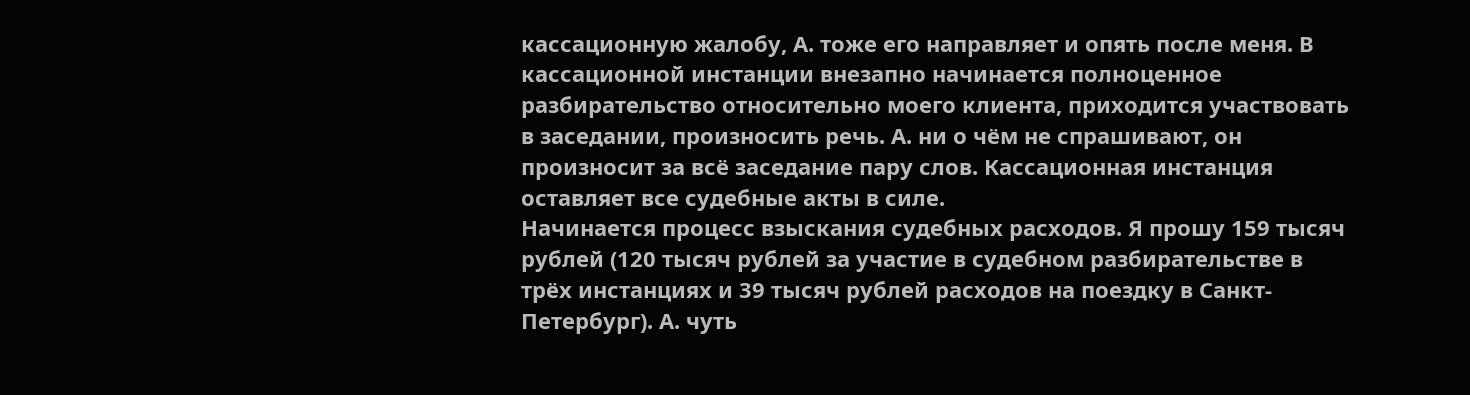кассационную жалобу, А. тоже его направляет и опять после меня. В кассационной инстанции внезапно начинается полноценное разбирательство относительно моего клиента, приходится участвовать в заседании, произносить речь. А. ни о чём не спрашивают, он произносит за всё заседание пару слов. Кассационная инстанция оставляет все судебные акты в силе.
Начинается процесс взыскания судебных расходов. Я прошу 159 тысяч рублей (120 тысяч рублей за участие в судебном разбирательстве в трёх инстанциях и 39 тысяч рублей расходов на поездку в Санкт-Петербург). А. чуть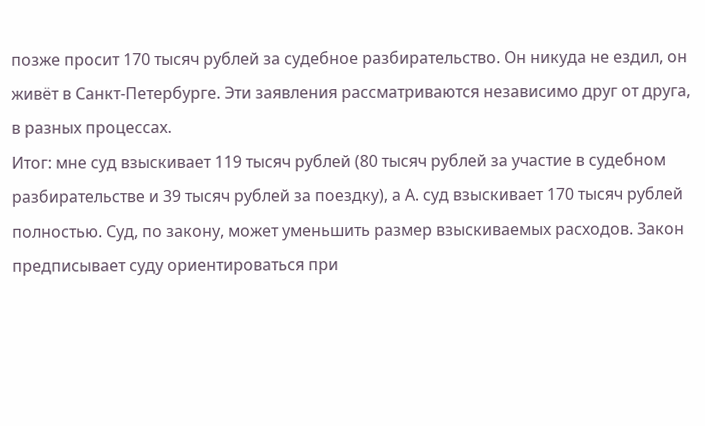позже просит 170 тысяч рублей за судебное разбирательство. Он никуда не ездил, он живёт в Санкт-Петербурге. Эти заявления рассматриваются независимо друг от друга, в разных процессах.
Итог: мне суд взыскивает 119 тысяч рублей (80 тысяч рублей за участие в судебном разбирательстве и 39 тысяч рублей за поездку), а А. суд взыскивает 170 тысяч рублей полностью. Суд, по закону, может уменьшить размер взыскиваемых расходов. Закон предписывает суду ориентироваться при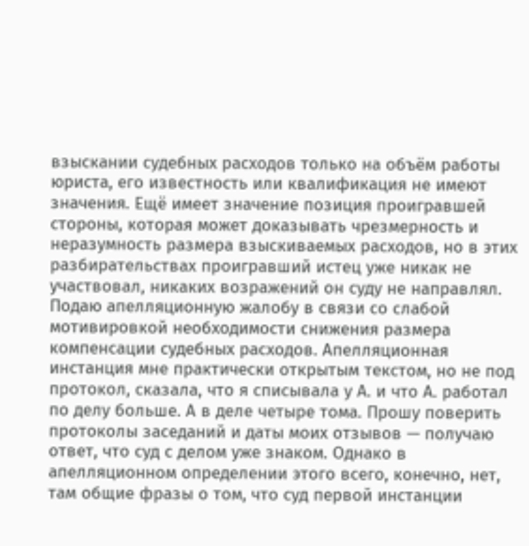взыскании судебных расходов только на объём работы юриста, его известность или квалификация не имеют значения. Ещё имеет значение позиция проигравшей стороны, которая может доказывать чрезмерность и неразумность размера взыскиваемых расходов, но в этих разбирательствах проигравший истец уже никак не участвовал, никаких возражений он суду не направлял.
Подаю апелляционную жалобу в связи со слабой мотивировкой необходимости снижения размера компенсации судебных расходов. Апелляционная инстанция мне практически открытым текстом, но не под протокол, сказала, что я списывала у А. и что А. работал по делу больше. А в деле четыре тома. Прошу поверить протоколы заседаний и даты моих отзывов — получаю ответ, что суд с делом уже знаком. Однако в апелляционном определении этого всего, конечно, нет, там общие фразы о том, что суд первой инстанции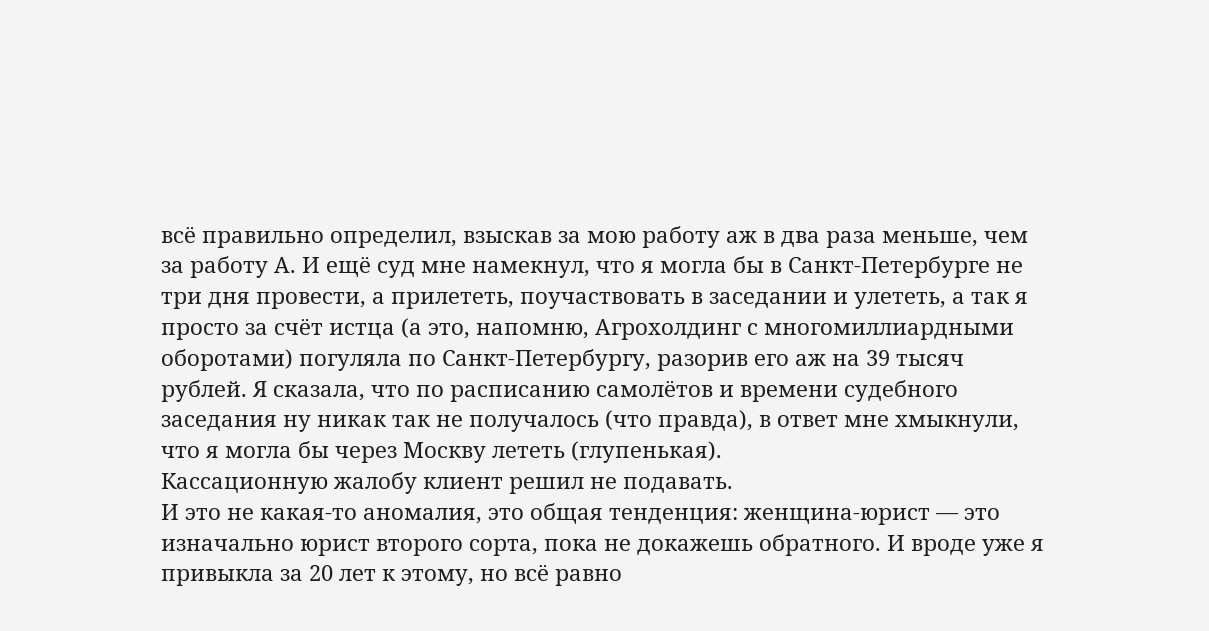всё правильно определил, взыскав за мою работу аж в два раза меньше, чем за работу А. И ещё суд мне намекнул, что я могла бы в Санкт-Петербурге не три дня провести, а прилететь, поучаствовать в заседании и улететь, а так я просто за счёт истца (а это, напомню, Агрохолдинг с многомиллиардными оборотами) погуляла по Санкт-Петербургу, разорив его аж на 39 тысяч рублей. Я сказала, что по расписанию самолётов и времени судебного заседания ну никак так не получалось (что правда), в ответ мне хмыкнули, что я могла бы через Москву лететь (глупенькая).
Кассационную жалобу клиент решил не подавать.
И это не какая-то аномалия, это общая тенденция: женщина-юрист — это изначально юрист второго сорта, пока не докажешь обратного. И вроде уже я привыкла за 20 лет к этому, но всё равно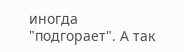иногда "подгорает". А так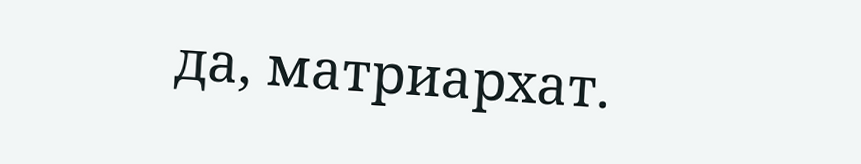да, матриархат.